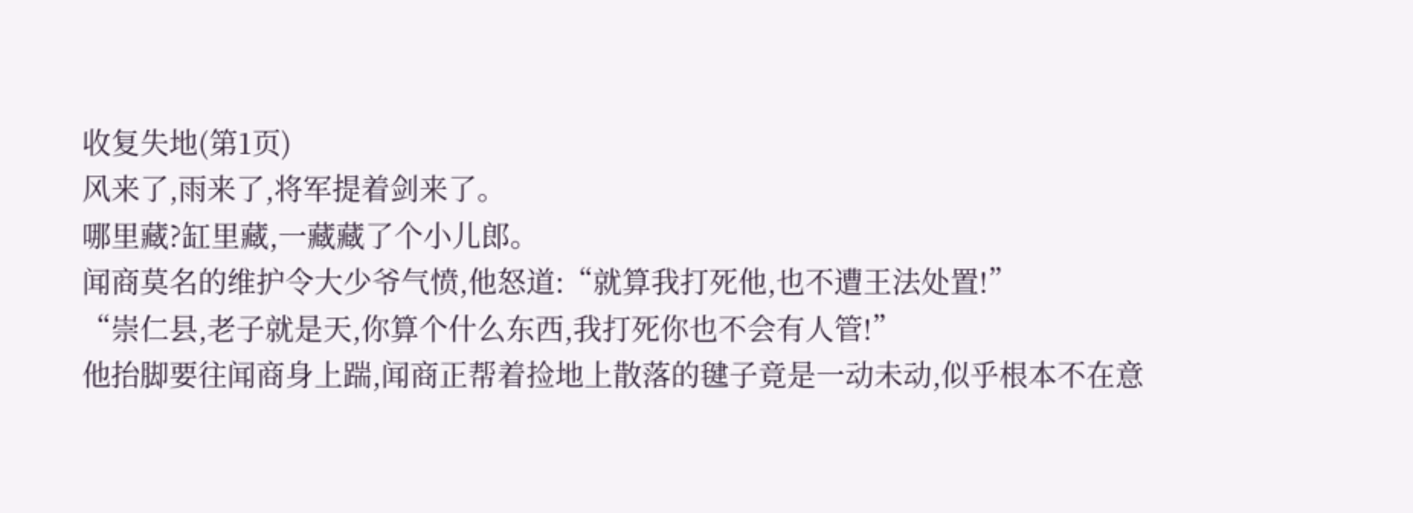收复失地(第1页)
风来了,雨来了,将军提着剑来了。
哪里藏?缸里藏,一藏藏了个小儿郎。
闻商莫名的维护令大少爷气愤,他怒道:“就算我打死他,也不遭王法处置!”
“崇仁县,老子就是天,你算个什么东西,我打死你也不会有人管!”
他抬脚要往闻商身上踹,闻商正帮着捡地上散落的毽子竟是一动未动,似乎根本不在意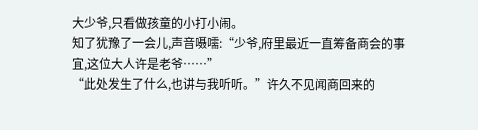大少爷,只看做孩童的小打小闹。
知了犹豫了一会儿,声音嗫嚅:“少爷,府里最近一直筹备商会的事宜,这位大人许是老爷……”
“此处发生了什么,也讲与我听听。”许久不见闻商回来的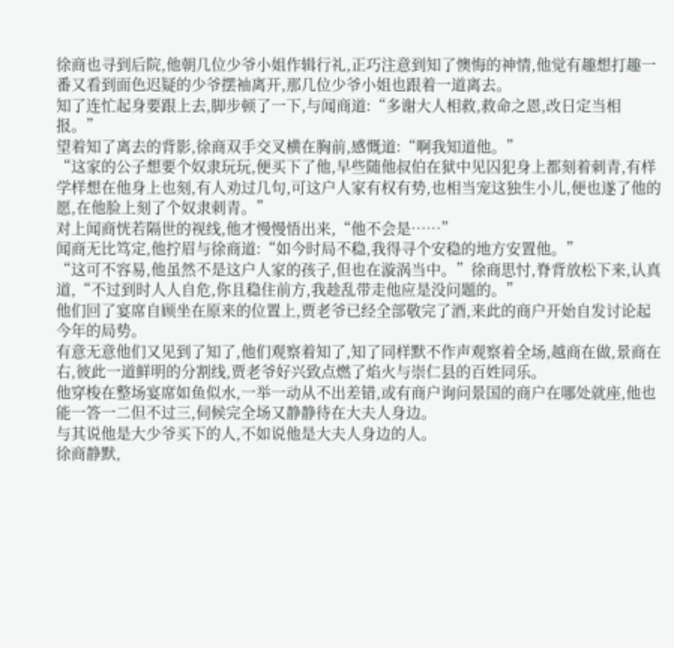徐商也寻到后院,他朝几位少爷小姐作辑行礼,正巧注意到知了懊悔的神情,他觉有趣想打趣一番又看到面色迟疑的少爷摆袖离开,那几位少爷小姐也跟着一道离去。
知了连忙起身要跟上去,脚步顿了一下,与闻商道:“多谢大人相救,救命之恩,改日定当相报。”
望着知了离去的背影,徐商双手交叉横在胸前,感慨道:“啊我知道他。”
“这家的公子想要个奴隶玩玩,便买下了他,早些随他叔伯在狱中见囚犯身上都刻着刺青,有样学样想在他身上也刻,有人劝过几句,可这户人家有权有势,也相当宠这独生小儿,便也遂了他的愿,在他脸上刻了个奴隶刺青。”
对上闻商恍若隔世的视线,他才慢慢悟出来,“他不会是……”
闻商无比笃定,他拧眉与徐商道:“如今时局不稳,我得寻个安稳的地方安置他。”
“这可不容易,他虽然不是这户人家的孩子,但也在漩涡当中。”徐商思忖,脊背放松下来,认真道,“不过到时人人自危,你且稳住前方,我趁乱带走他应是没问题的。”
他们回了宴席自顾坐在原来的位置上,贾老爷已经全部敬完了酒,来此的商户开始自发讨论起今年的局势。
有意无意他们又见到了知了,他们观察着知了,知了同样默不作声观察着全场,越商在做,景商在右,彼此一道鲜明的分割线,贾老爷好兴致点燃了焰火与崇仁县的百姓同乐。
他穿梭在整场宴席如鱼似水,一举一动从不出差错,或有商户询问景国的商户在哪处就座,他也能一答一二但不过三,伺候完全场又静静待在大夫人身边。
与其说他是大少爷买下的人,不如说他是大夫人身边的人。
徐商静默,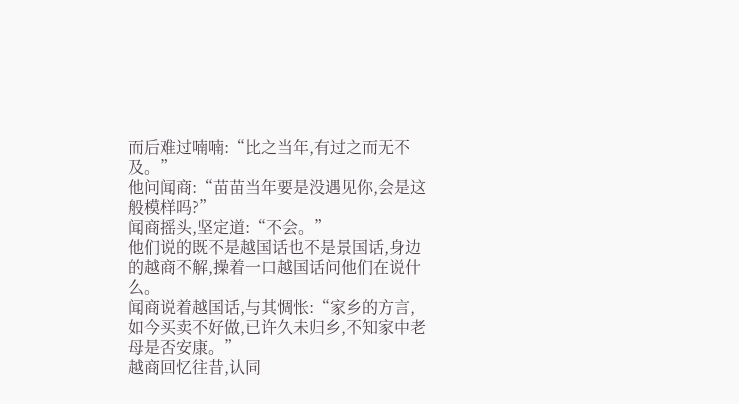而后难过喃喃:“比之当年,有过之而无不及。”
他问闻商:“苗苗当年要是没遇见你,会是这般模样吗?”
闻商摇头,坚定道:“不会。”
他们说的既不是越国话也不是景国话,身边的越商不解,操着一口越国话问他们在说什么。
闻商说着越国话,与其惆怅:“家乡的方言,如今买卖不好做,已许久未归乡,不知家中老母是否安康。”
越商回忆往昔,认同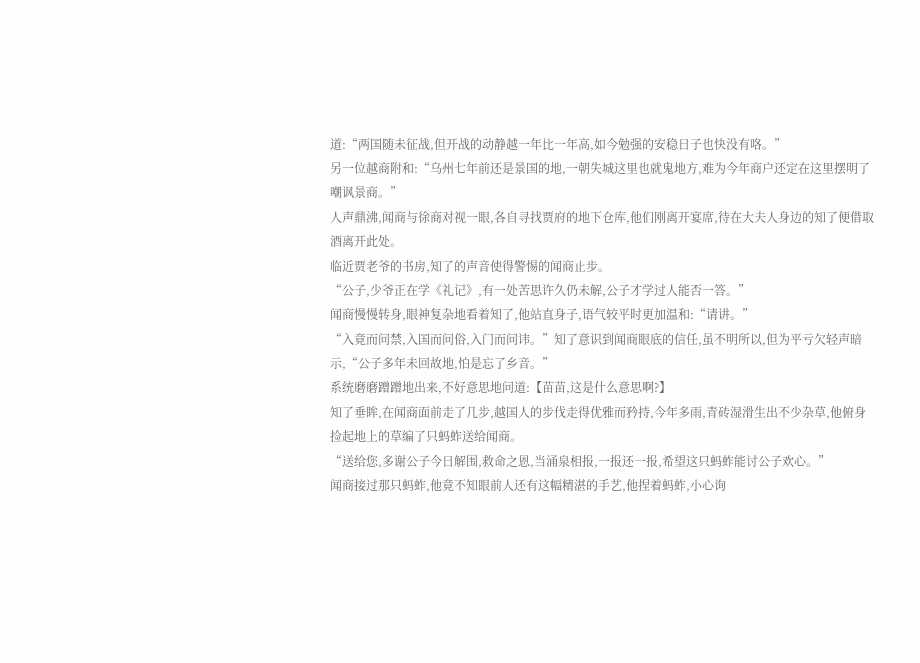道:“两国随未征战,但开战的动静越一年比一年高,如今勉强的安稳日子也快没有咯。”
另一位越商附和:“乌州七年前还是景国的地,一朝失城这里也就鬼地方,难为今年商户还定在这里摆明了嘲讽景商。”
人声鼎沸,闻商与徐商对视一眼,各自寻找贾府的地下仓库,他们刚离开宴席,待在大夫人身边的知了便借取酒离开此处。
临近贾老爷的书房,知了的声音使得警惕的闻商止步。
“公子,少爷正在学《礼记》,有一处苦思许久仍未解,公子才学过人能否一答。”
闻商慢慢转身,眼神复杂地看着知了,他站直身子,语气较平时更加温和:“请讲。”
“入竟而问禁,入国而问俗,入门而问讳。”知了意识到闻商眼底的信任,虽不明所以,但为平亏欠轻声暗示,“公子多年未回故地,怕是忘了乡音。”
系统磨磨蹭蹭地出来,不好意思地问道:【苗苗,这是什么意思啊?】
知了垂眸,在闻商面前走了几步,越国人的步伐走得优雅而矜持,今年多雨,青砖湿滑生出不少杂草,他俯身捡起地上的草编了只蚂蚱送给闻商。
“送给您,多谢公子今日解围,救命之恩,当涌泉相报,一报还一报,希望这只蚂蚱能讨公子欢心。”
闻商接过那只蚂蚱,他竟不知眼前人还有这幅精湛的手艺,他捏着蚂蚱,小心询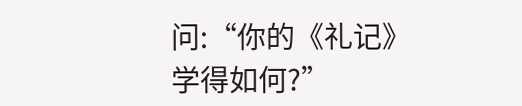问:“你的《礼记》学得如何?”